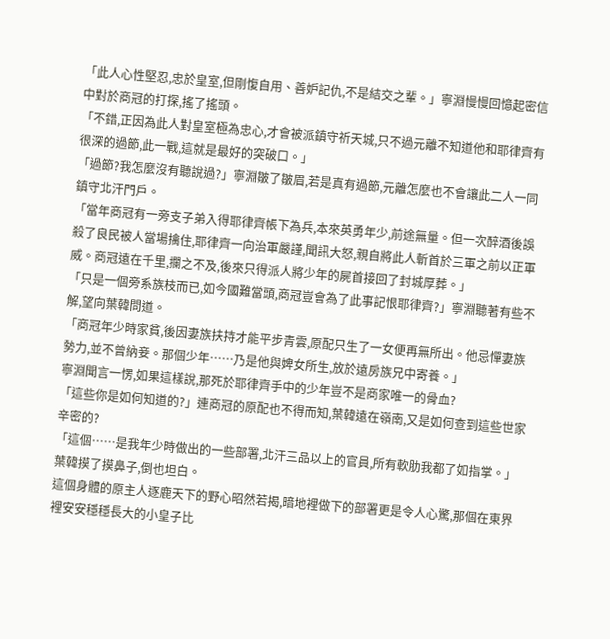「此人心性堅忍,忠於皇室,但剛愎自用、善妒記仇,不是結交之輩。」寧淵慢慢回憶起密信中對於商冠的打探,搖了搖頭。
「不錯,正因為此人對皇室極為忠心,才會被派鎮守祈天城,只不過元離不知道他和耶律齊有很深的過節,此一戰,這就是最好的突破口。」
「過節?我怎麼沒有聽說過?」寧淵皺了皺眉,若是真有過節,元離怎麼也不會讓此二人一同鎮守北汗門戶。
「當年商冠有一旁支子弟入得耶律齊帳下為兵,本來英勇年少,前途無量。但一次醉酒後誤殺了良民被人當場擒住,耶律齊一向治軍嚴謹,聞訊大怒,親自將此人斬首於三軍之前以正軍威。商冠遠在千里,攔之不及,後來只得派人將少年的屍首接回了封城厚葬。」
「只是一個旁系族枝而已,如今國難當頭,商冠豈會為了此事記恨耶律齊?」寧淵聽著有些不解,望向葉韓問道。
「商冠年少時家貧,後因妻族扶持才能平步青雲,原配只生了一女便再無所出。他忌憚妻族勢力,並不曾納妾。那個少年……乃是他與婢女所生,放於遠房族兄中寄養。」
寧淵聞言一愣,如果這樣說,那死於耶律齊手中的少年豈不是商家唯一的骨血?
「這些你是如何知道的?」連商冠的原配也不得而知,葉韓遠在嶺南,又是如何查到這些世家辛密的?
「這個……是我年少時做出的一些部署,北汗三品以上的官員,所有軟肋我都了如指掌。」葉韓摸了摸鼻子,倒也坦白。
這個身體的原主人逐鹿天下的野心昭然若揭,暗地裡做下的部署更是令人心驚,那個在東界裡安安穩穩長大的小皇子比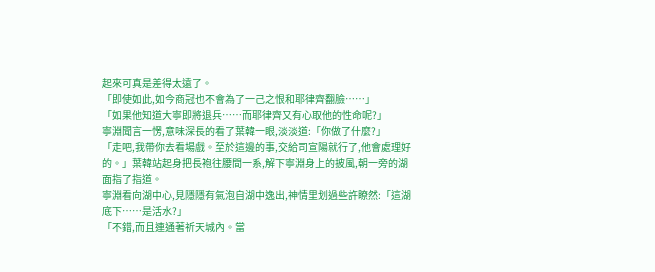起來可真是差得太遠了。
「即使如此,如今商冠也不會為了一己之恨和耶律齊翻臉……」
「如果他知道大寧即將退兵……而耶律齊又有心取他的性命呢?」
寧淵聞言一愣,意味深長的看了葉韓一眼,淡淡道:「你做了什麼?」
「走吧,我帶你去看場戲。至於這邊的事,交給司宣陽就行了,他會處理好的。」葉韓站起身把長袍往腰間一系,解下寧淵身上的披風,朝一旁的湖面指了指道。
寧淵看向湖中心,見隱隱有氣泡自湖中逸出,神情里划過些許瞭然:「這湖底下……是活水?」
「不錯,而且連通著祈天城內。當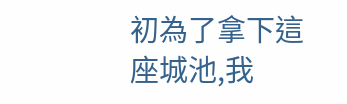初為了拿下這座城池,我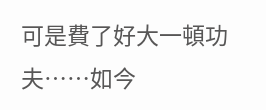可是費了好大一頓功夫……如今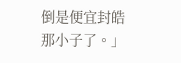倒是便宜封皓那小子了。」